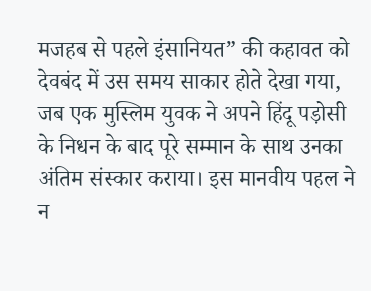मजहब से पहले इंसानियत” की कहावत को देवबंद में उस समय साकार होते देखा गया, जब एक मुस्लिम युवक ने अपने हिंदू पड़ोसी के निधन के बाद पूरे सम्मान के साथ उनका अंतिम संस्कार कराया। इस मानवीय पहल ने न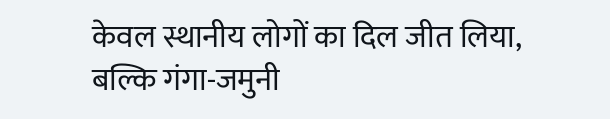केवल स्थानीय लोगों का दिल जीत लिया, बल्कि गंगा-जमुनी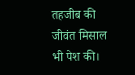तहजीब की जीवंत मिसाल भी पेश की।